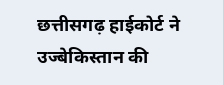छत्तीसगढ़ हाईकोर्ट ने उज्बेकिस्तान की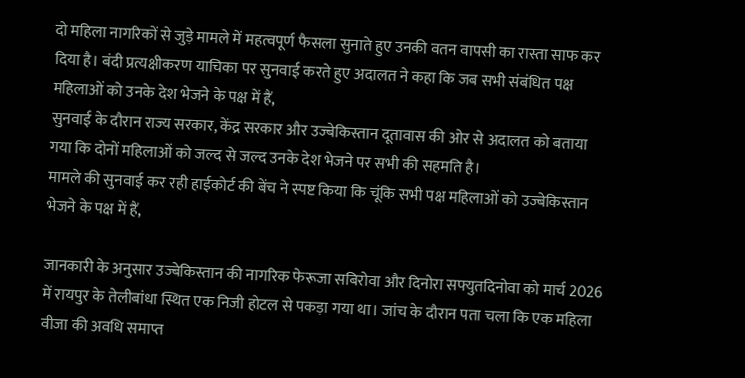दो महिला नागरिकों से जुड़े मामले में महत्वपूर्ण फैसला सुनाते हुए उनकी वतन वापसी का रास्ता साफ कर दिया है। बंदी प्रत्यक्षीकरण याचिका पर सुनवाई करते हुए अदालत ने कहा कि जब सभी संबंधित पक्ष महिलाओं को उनके देश भेजने के पक्ष में हैं,
सुनवाई के दौरान राज्य सरकार, केंद्र सरकार और उज्बेकिस्तान दूतावास की ओर से अदालत को बताया गया कि दोनों महिलाओं को जल्द से जल्द उनके देश भेजने पर सभी की सहमति है।
मामले की सुनवाई कर रही हाईकोर्ट की बेंच ने स्पष्ट किया कि चूंकि सभी पक्ष महिलाओं को उज्बेकिस्तान भेजने के पक्ष में हैं,

जानकारी के अनुसार उज्बेकिस्तान की नागरिक फेरूजा सबिरोवा और दिनोरा सफ्युतदिनोवा को मार्च 2026 में रायपुर के तेलीबांधा स्थित एक निजी होटल से पकड़ा गया था। जांच के दौरान पता चला कि एक महिला वीजा की अवधि समाप्त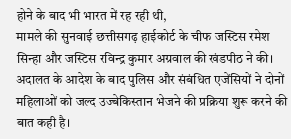होने के बाद भी भारत में रह रही थी,
मामले की सुनवाई छत्तीसगढ़ हाईकोर्ट के चीफ जस्टिस रमेश सिन्हा और जस्टिस रविन्द्र कुमार अग्रवाल की खंडपीठ ने की। अदालत के आदेश के बाद पुलिस और संबंधित एजेंसियों ने दोनों महिलाओं को जल्द उज्बेकिस्तान भेजने की प्रक्रिया शुरू करने की बात कही है।